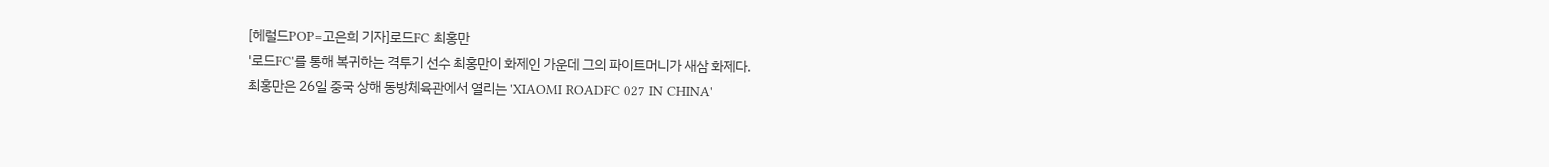[헤럴드POP=고은희 기자]로드FC 최홍만
'로드FC'를 통해 복귀하는 격투기 선수 최홍만이 화제인 가운데 그의 파이트머니가 새삼 화제다.
최홍만은 26일 중국 상해 동방체육관에서 열리는 'XIAOMI ROADFC 027 IN CHINA'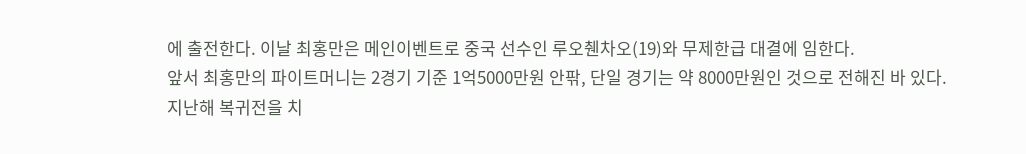에 출전한다. 이날 최홍만은 메인이벤트로 중국 선수인 루오췐차오(19)와 무제한급 대결에 임한다.
앞서 최홍만의 파이트머니는 2경기 기준 1억5000만원 안팎, 단일 경기는 약 8000만원인 것으로 전해진 바 있다.
지난해 복귀전을 치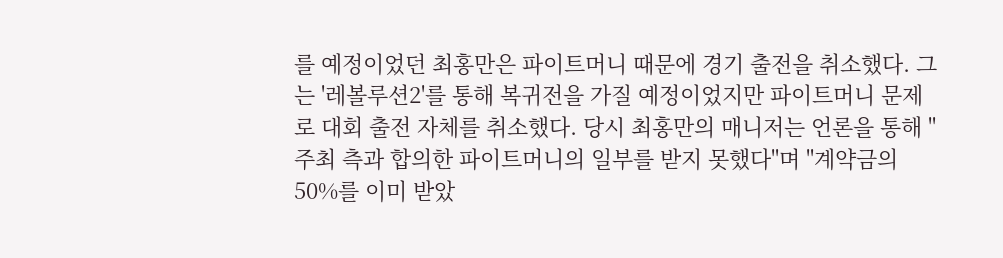를 예정이었던 최홍만은 파이트머니 때문에 경기 출전을 취소했다. 그는 '레볼루션2'를 통해 복귀전을 가질 예정이었지만 파이트머니 문제로 대회 출전 자체를 취소했다. 당시 최홍만의 매니저는 언론을 통해 "주최 측과 합의한 파이트머니의 일부를 받지 못했다"며 "계약금의 50%를 이미 받았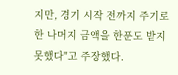지만, 경기 시작 전까지 주기로 한 나머지 금액을 한푼도 받지 못했다"고 주장했다.